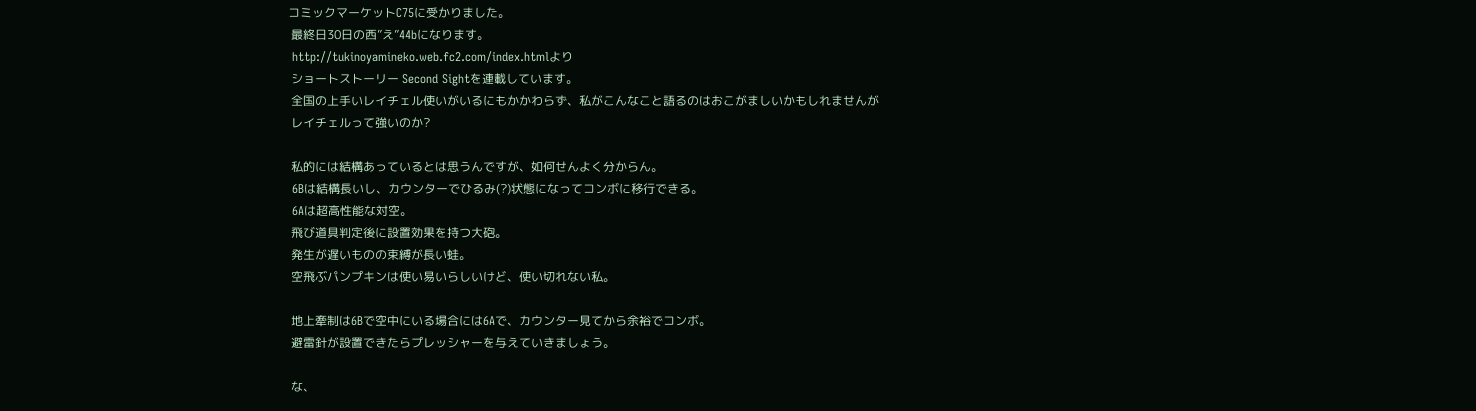コミックマーケットC75に受かりました。
 最終日30日の西”え”44bになります。
 http://tukinoyamineko.web.fc2.com/index.htmlより
 ショートストーリー Second Sightを連載しています。
 全国の上手いレイチェル使いがいるにもかかわらず、私がこんなこと語るのはおこがましいかもしれませんが
 レイチェルって強いのか?

 私的には結構あっているとは思うんですが、如何せんよく分からん。
 6Bは結構長いし、カウンターでひるみ(?)状態になってコンボに移行できる。
 6Aは超高性能な対空。
 飛び道具判定後に設置効果を持つ大砲。
 発生が遅いものの束縛が長い蛙。
 空飛ぶパンプキンは使い易いらしいけど、使い切れない私。

 地上牽制は6Bで空中にいる場合には6Aで、カウンター見てから余裕でコンボ。
 避雷針が設置できたらプレッシャーを与えていきましょう。

 な、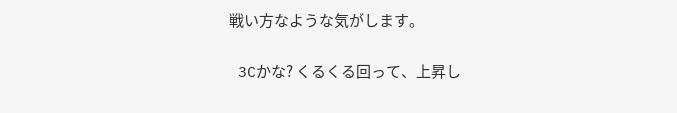戦い方なような気がします。

 3Cかな? くるくる回って、上昇し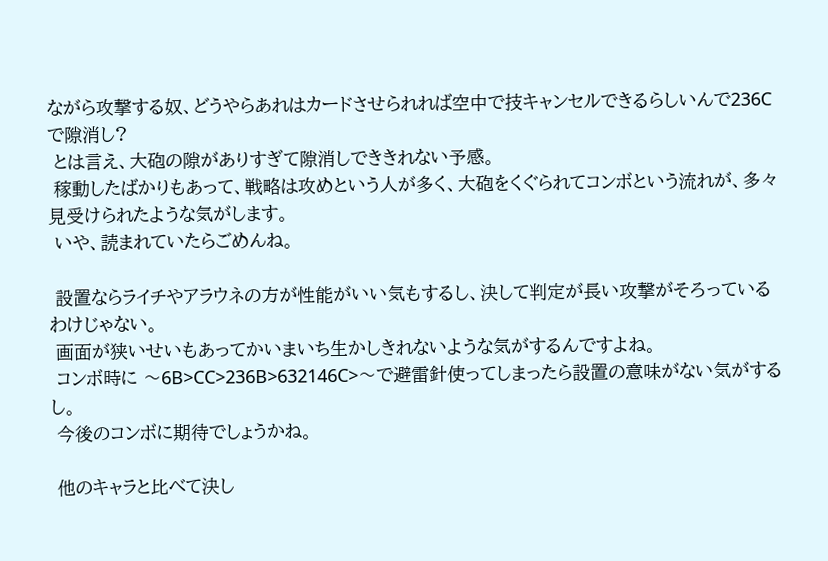ながら攻撃する奴、どうやらあれはカードさせられれば空中で技キャンセルできるらしいんで236Cで隙消し?
 とは言え、大砲の隙がありすぎて隙消しでききれない予感。
 稼動したばかりもあって、戦略は攻めという人が多く、大砲をくぐられてコンボという流れが、多々見受けられたような気がします。
 いや、読まれていたらごめんね。

 設置ならライチやアラウネの方が性能がいい気もするし、決して判定が長い攻撃がそろっているわけじゃない。
 画面が狭いせいもあってかいまいち生かしきれないような気がするんですよね。
 コンボ時に 〜6B>CC>236B>632146C>〜で避雷針使ってしまったら設置の意味がない気がするし。
 今後のコンボに期待でしょうかね。

 他のキャラと比べて決し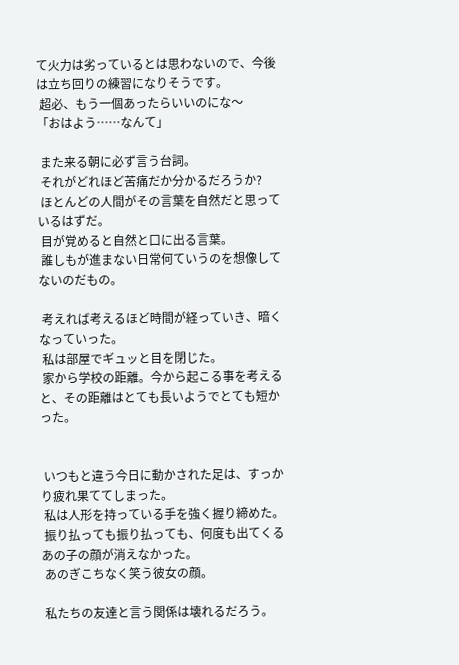て火力は劣っているとは思わないので、今後は立ち回りの練習になりそうです。
 超必、もう一個あったらいいのにな〜
「おはよう……なんて」

 また来る朝に必ず言う台詞。
 それがどれほど苦痛だか分かるだろうか?
 ほとんどの人間がその言葉を自然だと思っているはずだ。
 目が覚めると自然と口に出る言葉。
 誰しもが進まない日常何ていうのを想像してないのだもの。

 考えれば考えるほど時間が経っていき、暗くなっていった。
 私は部屋でギュッと目を閉じた。
 家から学校の距離。今から起こる事を考えると、その距離はとても長いようでとても短かった。


 いつもと違う今日に動かされた足は、すっかり疲れ果ててしまった。
 私は人形を持っている手を強く握り締めた。
 振り払っても振り払っても、何度も出てくるあの子の顔が消えなかった。
 あのぎこちなく笑う彼女の顔。

 私たちの友達と言う関係は壊れるだろう。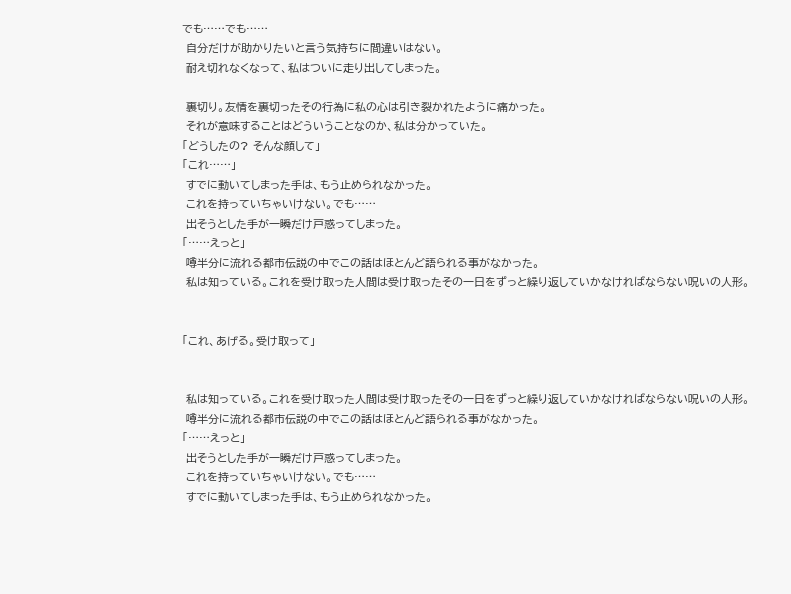でも……でも……
 自分だけが助かりたいと言う気持ちに間違いはない。
 耐え切れなくなって、私はついに走り出してしまった。

 裏切り。友情を裏切ったその行為に私の心は引き裂かれたように痛かった。
 それが意味することはどういうことなのか、私は分かっていた。
「どうしたの? そんな顔して」
「これ……」
 すでに動いてしまった手は、もう止められなかった。
 これを持っていちゃいけない。でも……
 出そうとした手が一瞬だけ戸惑ってしまった。
「……えっと」
 噂半分に流れる都市伝説の中でこの話はほとんど語られる事がなかった。
 私は知っている。これを受け取った人間は受け取ったその一日をずっと繰り返していかなければならない呪いの人形。


「これ、あげる。受け取って」


 私は知っている。これを受け取った人間は受け取ったその一日をずっと繰り返していかなければならない呪いの人形。
 噂半分に流れる都市伝説の中でこの話はほとんど語られる事がなかった。
「……えっと」
 出そうとした手が一瞬だけ戸惑ってしまった。
 これを持っていちゃいけない。でも……
 すでに動いてしまった手は、もう止められなかった。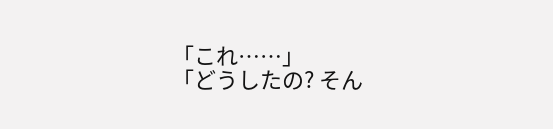「これ……」
「どうしたの? そん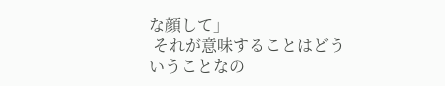な顔して」
 それが意味することはどういうことなの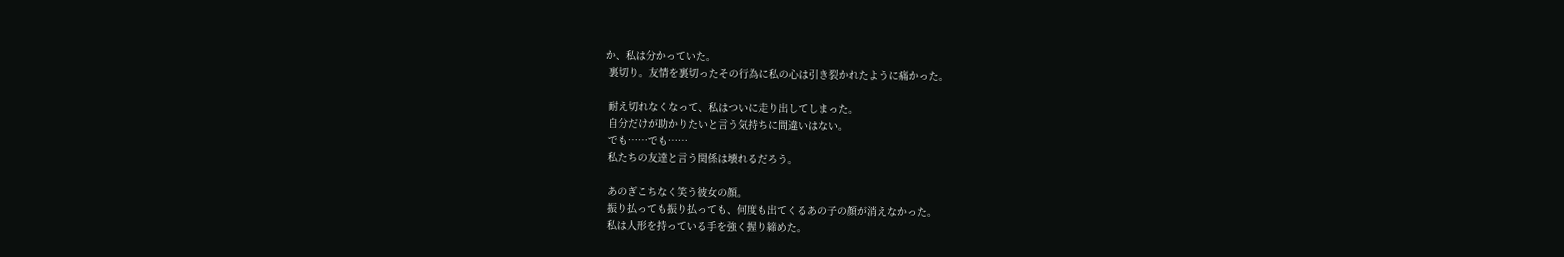か、私は分かっていた。
 裏切り。友情を裏切ったその行為に私の心は引き裂かれたように痛かった。

 耐え切れなくなって、私はついに走り出してしまった。
 自分だけが助かりたいと言う気持ちに間違いはない。
 でも……でも……
 私たちの友達と言う関係は壊れるだろう。

 あのぎこちなく笑う彼女の顔。
 振り払っても振り払っても、何度も出てくるあの子の顔が消えなかった。
 私は人形を持っている手を強く握り締めた。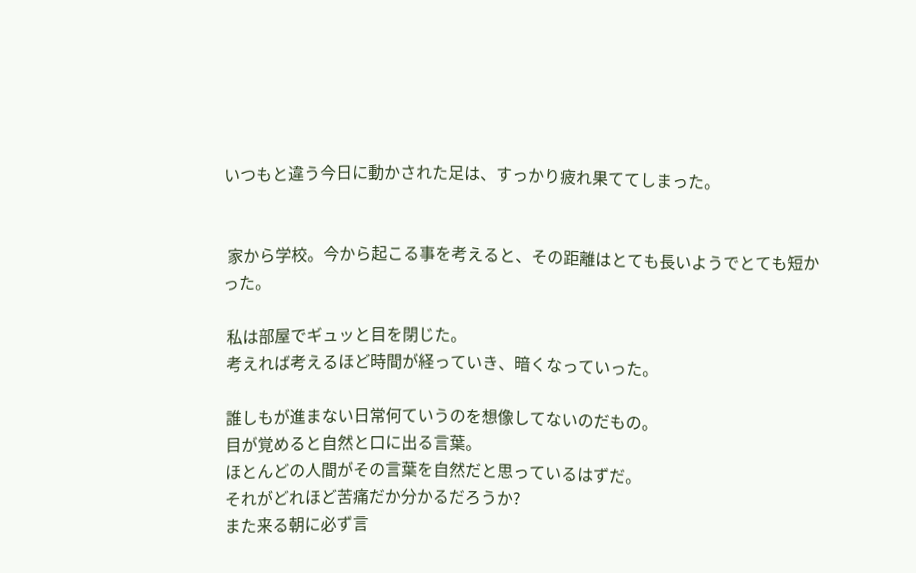いつもと違う今日に動かされた足は、すっかり疲れ果ててしまった。


 家から学校。今から起こる事を考えると、その距離はとても長いようでとても短かった。

 私は部屋でギュッと目を閉じた。
 考えれば考えるほど時間が経っていき、暗くなっていった。

 誰しもが進まない日常何ていうのを想像してないのだもの。
 目が覚めると自然と口に出る言葉。
 ほとんどの人間がその言葉を自然だと思っているはずだ。
 それがどれほど苦痛だか分かるだろうか?
 また来る朝に必ず言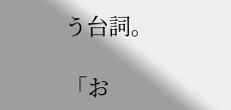う台詞。

「お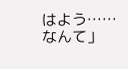はよう……なんて」